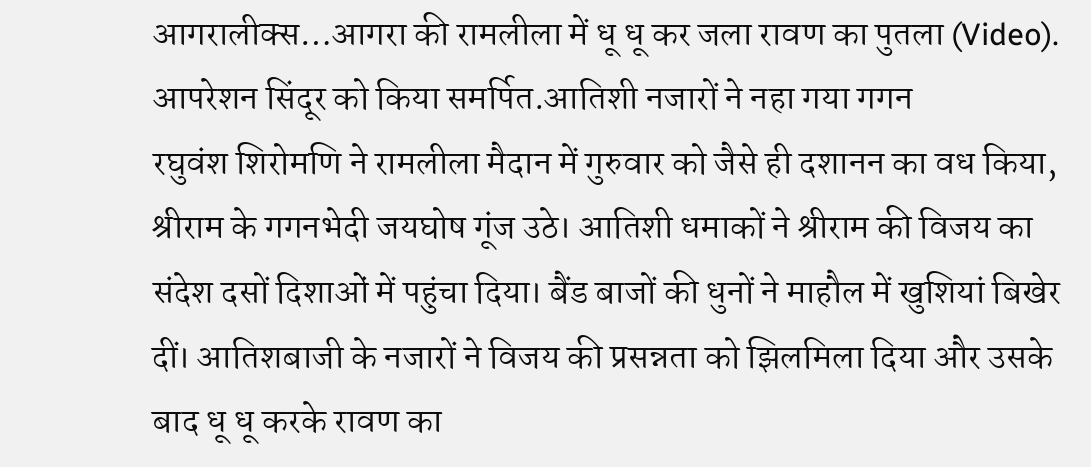आगरालीक्स…आगरा की रामलीला में धू धू कर जला रावण का पुतला (Video). आपरेशन सिंदूर को किया समर्पित.आतिशी नजारों ने नहा गया गगन
रघुवंश शिरोमणि ने रामलीला मैदान में गुरुवार को जैसे ही दशानन का वध किया, श्रीराम के गगनभेदी जयघोष गूंज उठे। आतिशी धमाकों ने श्रीराम की विजय का संदेश दसों दिशाओं में पहुंचा दिया। बैंड बाजों की धुनों ने माहौल में खुशियां बिखेर दीं। आतिशबाजी के नजारों ने विजय की प्रसन्नता को झिलमिला दिया और उसके बाद धू धू करके रावण का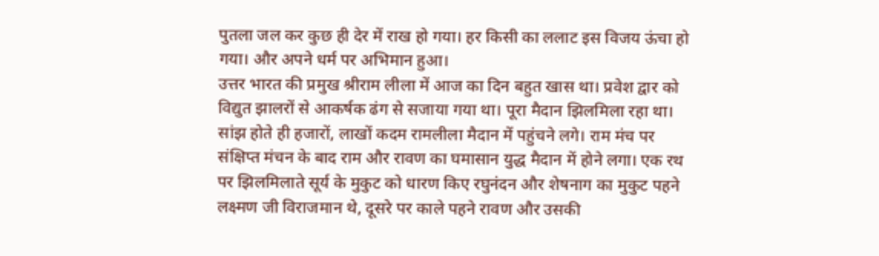पुतला जल कर कुछ ही देर में राख हो गया। हर किसी का ललाट इस विजय ऊंचा हो गया। और अपने धर्म पर अभिमान हुआ।
उत्तर भारत की प्रमुख श्रीराम लीला में आज का दिन बहुत खास था। प्रवेश द्वार को विद्युत झालरों से आकर्षक ढंग से सजाया गया था। पूरा मैदान झिलमिला रहा था। सांझ होते ही हजारों, लाखों कदम रामलीला मैदान में पहुंचने लगे। राम मंच पर संक्षिप्त मंचन के बाद राम और रावण का घमासान युद्ध मैदान में होने लगा। एक रथ पर झिलमिलाते सूर्य के मुकुट को धारण किए रघुनंदन और शेषनाग का मुकुट पहने लक्ष्मण जी विराजमान थे, दूसरे पर काले पहने रावण और उसकी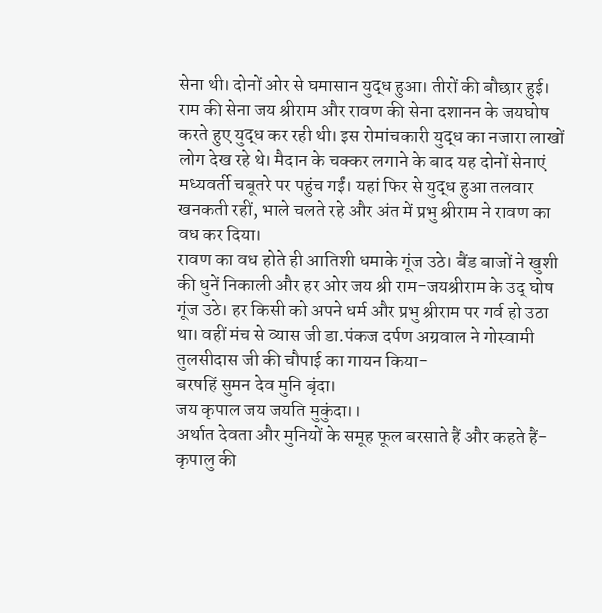सेना थी। दोनों ओर से घमासान युद्ध हुआ। तीरों की बौछार हुई। राम की सेना जय श्रीराम और रावण की सेना दशानन के जयघोष करते हुए युद्ध कर रही थी। इस रोमांचकारी युद्ध का नजारा लाखों लोग देख रहे थे। मैदान के चक्कर लगाने के बाद यह दोनों सेनाएं मध्यवर्ती चबूतरे पर पहुंच गईं। यहां फिर से युद्ध हुआ तलवार खनकती रहीं, भाले चलते रहे और अंत में प्रभु श्रीराम ने रावण का वध कर दिया।
रावण का वध होते ही आतिशी धमाके गूंज उठे। बैंड बाजों ने खुशी की धुनें निकाली और हर ओर जय श्री राम-जयश्रीराम के उद् घोष गूंज उठे। हर किसी को अपने धर्म और प्रभु श्रीराम पर गर्व हो उठा था। वहीं मंच से व्यास जी डा.पंकज दर्पण अग्रवाल ने गोस्वामी तुलसीदास जी की चौपाई का गायन किया-
बरषहिं सुमन देव मुनि बृंदा।
जय कृपाल जय जयति मुकुंदा।।
अर्थात देवता और मुनियों के समूह फूल बरसाते हैं और कहते हैं- कृपालु की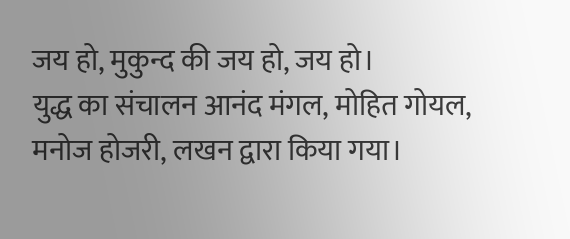जय हो, मुकुन्द की जय हो, जय हो।
युद्ध का संचालन आनंद मंगल, मोहित गोयल, मनोज होजरी, लखन द्वारा किया गया।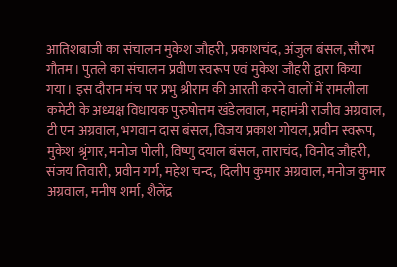आतिशबाजी का संचालन मुकेश जौहरी, प्रकाशचंद, अंजुल बंसल, सौरभ गौतम। पुतले का संचालन प्रवीण स्वरूप एवं मुकेश जौहरी द्वारा किया गया। इस दौरान मंच पर प्रभु श्रीराम की आरती करने वालों में रामलीला कमेटी के अध्यक्ष विधायक पुरुषोत्तम खंडेलवाल, महामंत्री राजीव अग्रवाल, टी एन अग्रवाल, भगवान दास बंसल, विजय प्रकाश गोयल, प्रवीन स्वरूप, मुकेश श्रृंगार, मनोज पोली, विष्णु दयाल बंसल, ताराचंद, विनोद जौहरी, संजय तिवारी, प्रवीन गर्ग, महेश चन्द, दिलीप कुमार अग्रवाल, मनोज कुमार अग्रवाल, मनीष शर्मा, शैलेंद्र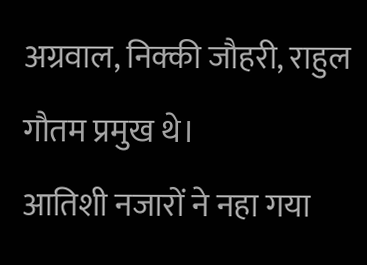अग्रवाल, निक्की जौहरी, राहुल गौतम प्रमुख थे।
आतिशी नजारों ने नहा गया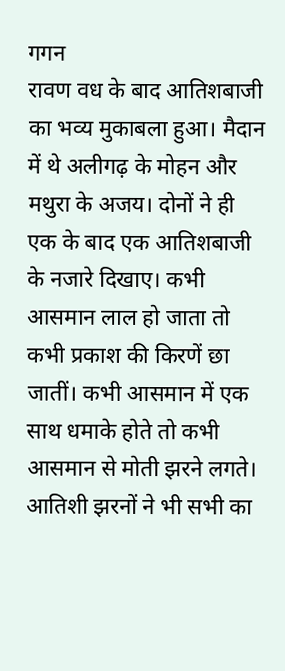गगन
रावण वध के बाद आतिशबाजी का भव्य मुकाबला हुआ। मैदान में थे अलीगढ़ के मोहन और मथुरा के अजय। दोनों ने ही एक के बाद एक आतिशबाजी के नजारे दिखाए। कभी आसमान लाल हो जाता तो कभी प्रकाश की किरणें छा जातीं। कभी आसमान में एक साथ धमाके होते तो कभी आसमान से मोती झरने लगते। आतिशी झरनों ने भी सभी का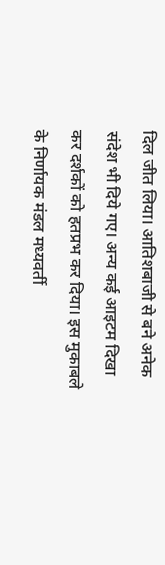दिल जीत लिया। आतिशबाजी से बने अनेक संदेश भी दिये गए। अन्य कई आइटम दिखा कर दर्शकों को हतप्रभ कर दिया। इस मुकाबले के निर्णायक मंडल मध्यवर्ती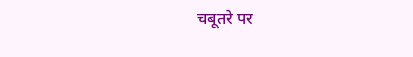चबूतरे पर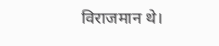विराजमान थे।